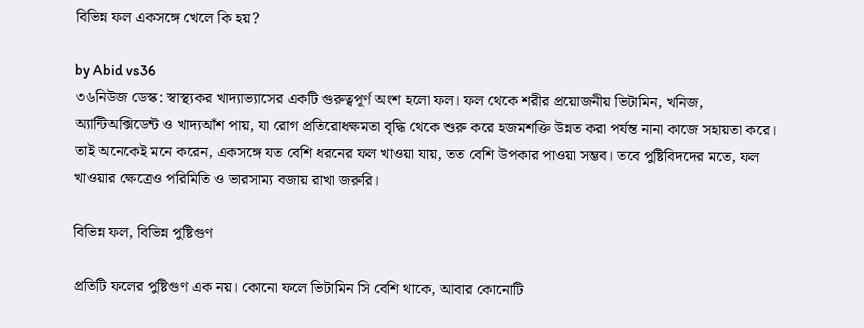বিভিন্ন ফল একসঙ্গে খেলে কি হয়?

by Abid vs36
৩৬নিউজ ডেস্ক: স্বাস্থ্যকর খাদ্যাভ্যাসের একটি গুরুত্বপূর্ণ অংশ হলো ফল। ফল থেকে শরীর প্রয়োজনীয় ভিটামিন, খনিজ, অ্যান্টিঅক্সিডেন্ট ও খাদ্যআঁশ পায়, যা রোগ প্রতিরোধক্ষমতা বৃদ্ধি থেকে শুরু করে হজমশক্তি উন্নত করা পর্যন্ত নানা কাজে সহায়তা করে। তাই অনেকেই মনে করেন, একসঙ্গে যত বেশি ধরনের ফল খাওয়া যায়, তত বেশি উপকার পাওয়া সম্ভব। তবে পুষ্টিবিদদের মতে, ফল খাওয়ার ক্ষেত্রেও পরিমিতি ও ভারসাম্য বজায় রাখা জরুরি।

বিভিন্ন ফল, বিভিন্ন পুষ্টিগুণ

প্রতিটি ফলের পুষ্টিগুণ এক নয়। কোনো ফলে ভিটামিন সি বেশি থাকে, আবার কোনোটি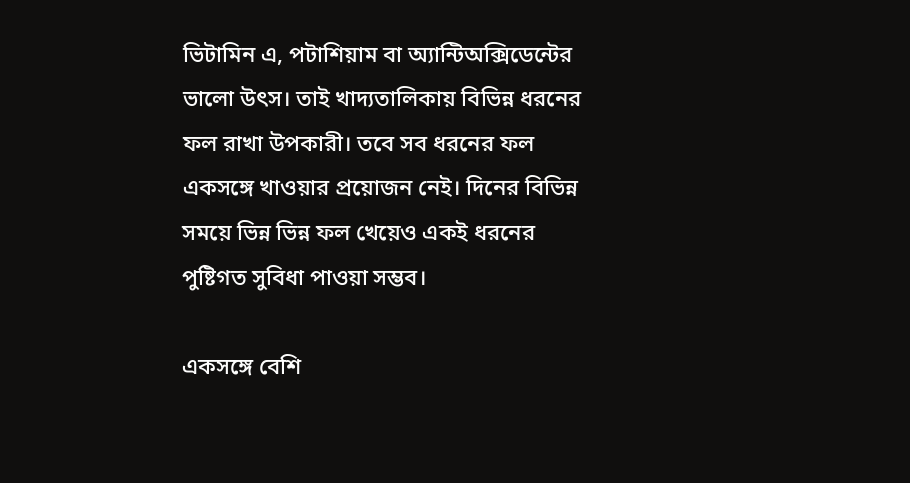ভিটামিন এ, পটাশিয়াম বা অ্যান্টিঅক্সিডেন্টের ভালো উৎস। তাই খাদ্যতালিকায় বিভিন্ন ধরনের ফল রাখা উপকারী। তবে সব ধরনের ফল একসঙ্গে খাওয়ার প্রয়োজন নেই। দিনের বিভিন্ন সময়ে ভিন্ন ভিন্ন ফল খেয়েও একই ধরনের পুষ্টিগত সুবিধা পাওয়া সম্ভব।

একসঙ্গে বেশি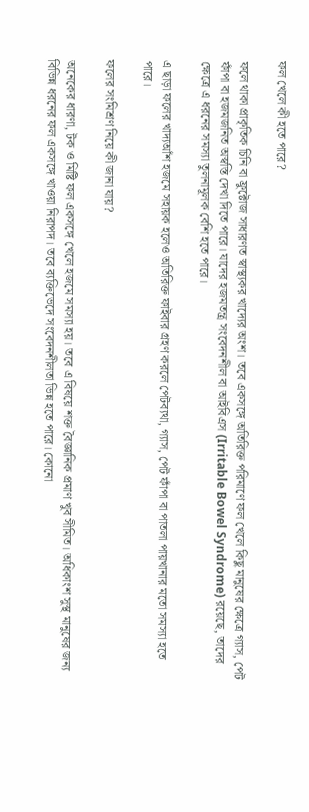ফল খেলে কী হতে পারে?

ফলে থাকা প্রাকৃতিক চিনি বা ফ্রুক্টোজ সাধারণত স্বাস্থ্যকর খাদ্যের অংশ। তবে একসঙ্গে অতিরিক্ত পরিমাণে ফল খেলে কিছু মানুষের ক্ষেত্রে গ্যাস, পেট ফাঁপা বা হজমজনিত অস্বস্তি দেখা দিতে পারে। যাদের হজমতন্ত্র সংবেদনশীল বা আইবিএস (Irritable Bowel Syndrome) রয়েছে, তাদের ক্ষেত্রে এ ধরনের সমস্যা তুলনামূলক বেশি হতে পারে।

এ ছাড়া ফলের খাদ্যআঁশ হজমে সহায়ক হলেও অতিরিক্ত ফাইবার গ্রহণ করলে পেটব্যথা, গ্যাস, পেট ফাঁপা বা পাতলা পায়খানার মতো সমস্যা হতে পারে।

ফলের সংমিশ্রণ নিয়ে কী জানা যায়?

অনেকের ধারণা, টক ও মিষ্টি ফল একসঙ্গে খেলে হজমে সমস্যা হয়। তবে এ বিষয়ে শক্ত বৈজ্ঞানিক প্রমাণ খুব সীমিত। অধিকাংশ সুস্থ মানুষের জন্য বিভিন্ন ধরনের ফল একসঙ্গে খাওয়া নিরাপদ। তবে ব্যক্তিভেদে সংবেদনশীলতা ভিন্ন হতে পারে। কোনো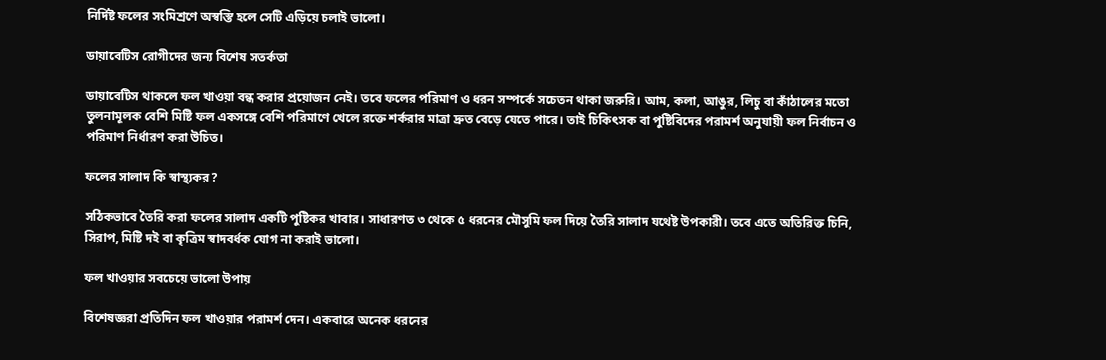নির্দিষ্ট ফলের সংমিশ্রণে অস্বস্তি হলে সেটি এড়িয়ে চলাই ভালো।

ডায়াবেটিস রোগীদের জন্য বিশেষ সতর্কতা

ডায়াবেটিস থাকলে ফল খাওয়া বন্ধ করার প্রয়োজন নেই। তবে ফলের পরিমাণ ও ধরন সম্পর্কে সচেতন থাকা জরুরি। আম, কলা, আঙুর, লিচু বা কাঁঠালের মতো তুলনামূলক বেশি মিষ্টি ফল একসঙ্গে বেশি পরিমাণে খেলে রক্তে শর্করার মাত্রা দ্রুত বেড়ে যেতে পারে। তাই চিকিৎসক বা পুষ্টিবিদের পরামর্শ অনুযায়ী ফল নির্বাচন ও পরিমাণ নির্ধারণ করা উচিত।

ফলের সালাদ কি স্বাস্থ্যকর?

সঠিকভাবে তৈরি করা ফলের সালাদ একটি পুষ্টিকর খাবার। সাধারণত ৩ থেকে ৫ ধরনের মৌসুমি ফল দিয়ে তৈরি সালাদ যথেষ্ট উপকারী। তবে এতে অতিরিক্ত চিনি, সিরাপ, মিষ্টি দই বা কৃত্রিম স্বাদবর্ধক যোগ না করাই ভালো।

ফল খাওয়ার সবচেয়ে ভালো উপায়

বিশেষজ্ঞরা প্রতিদিন ফল খাওয়ার পরামর্শ দেন। একবারে অনেক ধরনের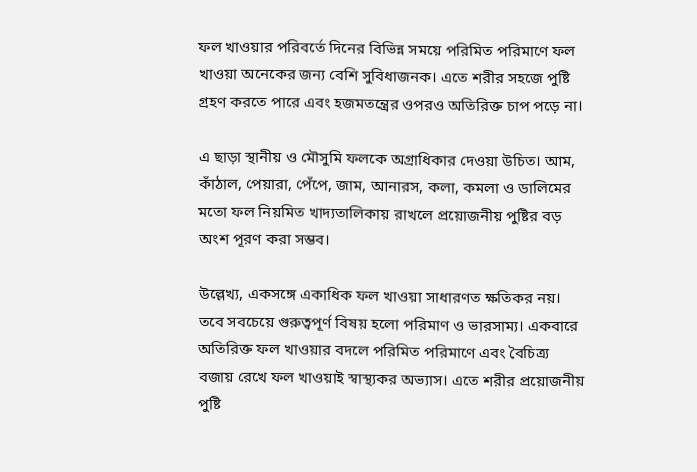ফল খাওয়ার পরিবর্তে দিনের বিভিন্ন সময়ে পরিমিত পরিমাণে ফল খাওয়া অনেকের জন্য বেশি সুবিধাজনক। এতে শরীর সহজে পুষ্টি গ্রহণ করতে পারে এবং হজমতন্ত্রের ওপরও অতিরিক্ত চাপ পড়ে না।

এ ছাড়া স্থানীয় ও মৌসুমি ফলকে অগ্রাধিকার দেওয়া উচিত। আম, কাঁঠাল, পেয়ারা, পেঁপে, জাম, আনারস, কলা, কমলা ও ডালিমের মতো ফল নিয়মিত খাদ্যতালিকায় রাখলে প্রয়োজনীয় পুষ্টির বড় অংশ পূরণ করা সম্ভব।

উল্লেখ্য, একসঙ্গে একাধিক ফল খাওয়া সাধারণত ক্ষতিকর নয়। তবে সবচেয়ে গুরুত্বপূর্ণ বিষয় হলো পরিমাণ ও ভারসাম্য। একবারে অতিরিক্ত ফল খাওয়ার বদলে পরিমিত পরিমাণে এবং বৈচিত্র্য বজায় রেখে ফল খাওয়াই স্বাস্থ্যকর অভ্যাস। এতে শরীর প্রয়োজনীয় পুষ্টি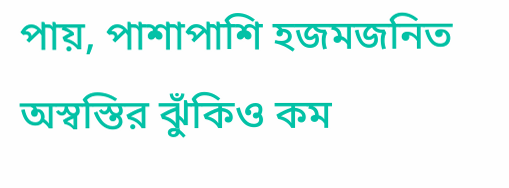পায়, পাশাপাশি হজমজনিত অস্বস্তির ঝুঁকিও কম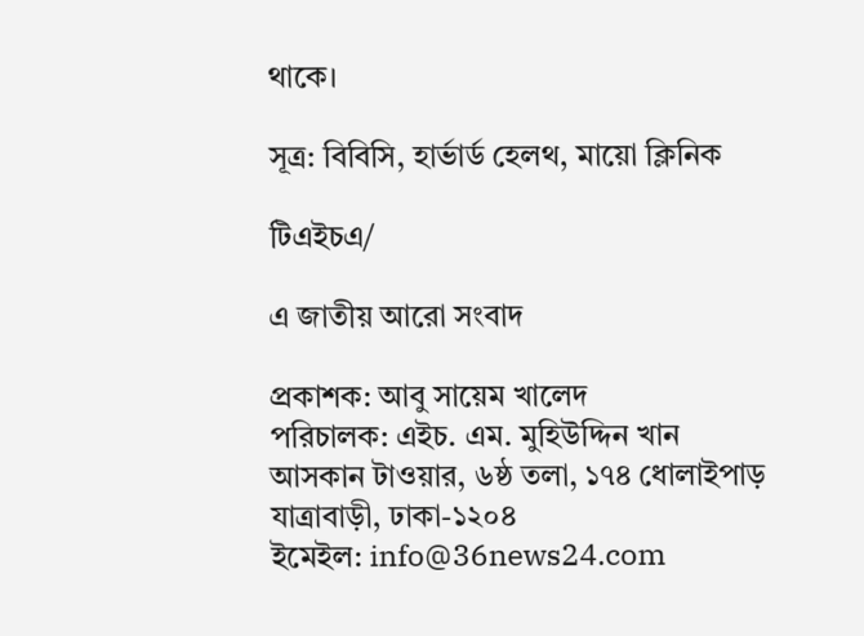থাকে।

সূত্র: বিবিসি, হার্ভার্ড হেলথ, মায়ো ক্লিনিক

টিএইচএ/

এ জাতীয় আরো সংবাদ

প্রকাশক: আবু সায়েম খালেদ
পরিচালক: এইচ. এম. মুহিউদ্দিন খান
আসকান টাওয়ার, ৬ষ্ঠ তলা, ১৭৪ ধোলাইপাড়
যাত্রাবাড়ী, ঢাকা-১২০৪
ইমেইল: info@36news24.com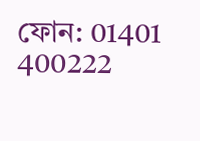ফোন: 01401 400222